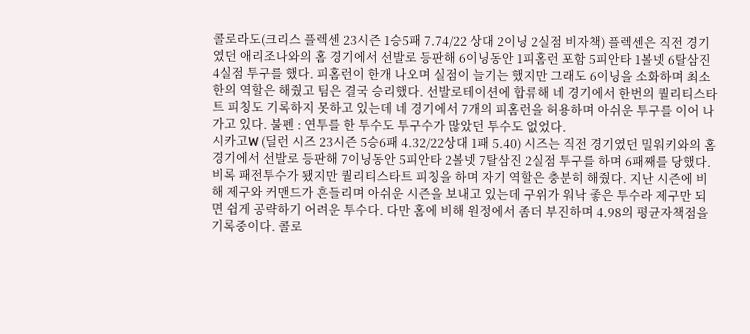콜로라도(크리스 플렉센 23시즌 1승5패 7.74/22 상대 2이닝 2실점 비자책) 플렉센은 직전 경기였던 애리조나와의 홈 경기에서 선발로 등판해 6이닝동안 1피홈런 포함 5피안타 1볼넷 6탈삼진 4실점 투구를 했다. 피홈런이 한개 나오며 실점이 늘기는 했지만 그래도 6이닝을 소화하며 최소한의 역할은 해줬고 팀은 결국 승리했다. 선발로테이션에 합류해 네 경기에서 한번의 퀄리티스타트 피칭도 기록하지 못하고 있는데 네 경기에서 7개의 피홈런을 허용하며 아쉬운 투구를 이어 나가고 있다. 불펜 : 연투를 한 투수도 투구수가 많았던 투수도 없었다.
시카고W (딜런 시즈 23시즌 5승6패 4.32/22상대 1패 5.40) 시즈는 직전 경기였던 밀워키와의 홈 경기에서 선발로 등판해 7이닝동안 5피안타 2볼넷 7탈삼진 2실점 투구를 하며 6패째를 당했다. 비록 패전투수가 됐지만 퀄리티스타트 피칭을 하며 자기 역할은 충분히 해줬다. 지난 시즌에 비해 제구와 커맨드가 흔들리며 아쉬운 시즌을 보내고 있는데 구위가 워낙 좋은 투수라 제구만 되면 쉽게 공략하기 어려운 투수다. 다만 홈에 비해 원정에서 좀더 부진하며 4.98의 평균자책점을 기록중이다. 콜로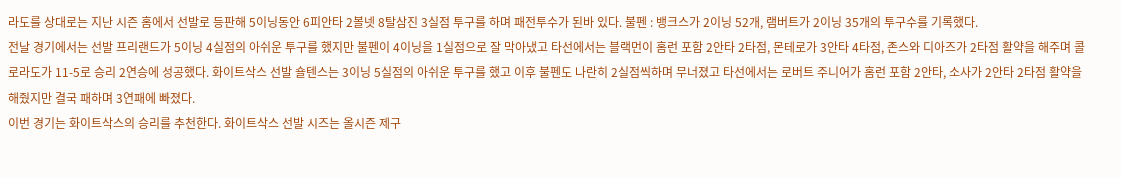라도를 상대로는 지난 시즌 홈에서 선발로 등판해 5이닝동안 6피안타 2볼넷 8탈삼진 3실점 투구를 하며 패전투수가 된바 있다. 불펜 : 뱅크스가 2이닝 52개, 램버트가 2이닝 35개의 투구수를 기록했다.
전날 경기에서는 선발 프리랜드가 5이닝 4실점의 아쉬운 투구를 했지만 불펜이 4이닝을 1실점으로 잘 막아냈고 타선에서는 블랙먼이 홈런 포함 2안타 2타점, 몬테로가 3안타 4타점, 존스와 디아즈가 2타점 활약을 해주며 콜로라도가 11-5로 승리 2연승에 성공했다. 화이트삭스 선발 숄텐스는 3이닝 5실점의 아쉬운 투구를 했고 이후 불펜도 나란히 2실점씩하며 무너졌고 타선에서는 로버트 주니어가 홈런 포함 2안타, 소사가 2안타 2타점 활약을 해줬지만 결국 패하며 3연패에 빠졌다.
이번 경기는 화이트삭스의 승리를 추천한다. 화이트삭스 선발 시즈는 올시즌 제구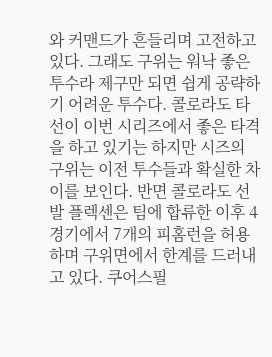와 커맨드가 흔들리며 고전하고 있다. 그래도 구위는 워낙 좋은 투수라 제구만 되면 쉽게 공략하기 어려운 투수다. 콜로라도 타선이 이번 시리즈에서 좋은 타격을 하고 있기는 하지만 시즈의 구위는 이전 투수들과 확실한 차이를 보인다. 반면 콜로라도 선발 플렉센은 팀에 합류한 이후 4경기에서 7개의 피홈런을 허용하며 구위면에서 한계를 드러내고 있다. 쿠어스필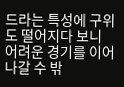드라는 특성에 구위도 떨어지다 보니 어려운 경기를 이어 나갈 수 밖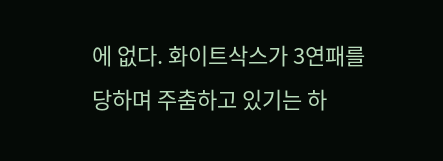에 없다. 화이트삭스가 3연패를 당하며 주춤하고 있기는 하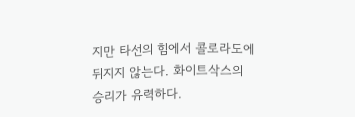지만 타선의 힘에서 콜로라도에 뒤지지 않는다. 화이트삭스의 승리가 유력하다.